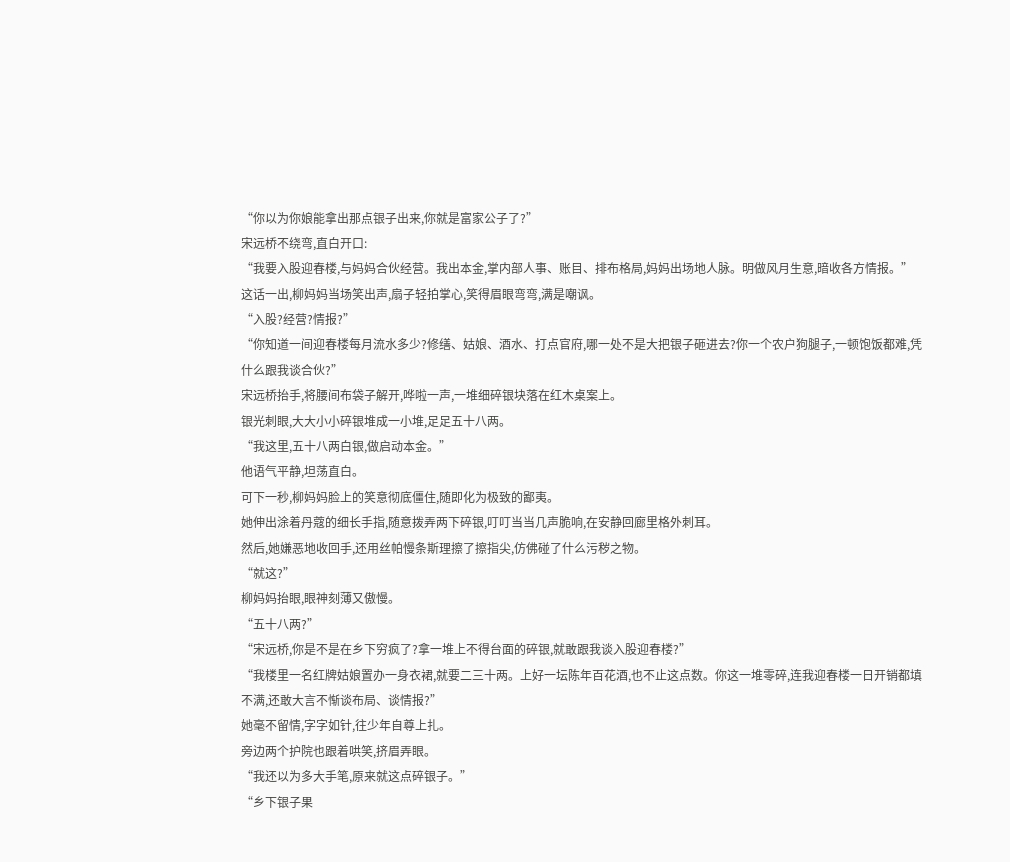“你以为你娘能拿出那点银子出来,你就是富家公子了?”
宋远桥不绕弯,直白开口:
“我要入股迎春楼,与妈妈合伙经营。我出本金,掌内部人事、账目、排布格局,妈妈出场地人脉。明做风月生意,暗收各方情报。”
这话一出,柳妈妈当场笑出声,扇子轻拍掌心,笑得眉眼弯弯,满是嘲讽。
“入股?经营?情报?”
“你知道一间迎春楼每月流水多少?修缮、姑娘、酒水、打点官府,哪一处不是大把银子砸进去?你一个农户狗腿子,一顿饱饭都难,凭什么跟我谈合伙?”
宋远桥抬手,将腰间布袋子解开,哗啦一声,一堆细碎银块落在红木桌案上。
银光刺眼,大大小小碎银堆成一小堆,足足五十八两。
“我这里,五十八两白银,做启动本金。”
他语气平静,坦荡直白。
可下一秒,柳妈妈脸上的笑意彻底僵住,随即化为极致的鄙夷。
她伸出涂着丹蔻的细长手指,随意拨弄两下碎银,叮叮当当几声脆响,在安静回廊里格外刺耳。
然后,她嫌恶地收回手,还用丝帕慢条斯理擦了擦指尖,仿佛碰了什么污秽之物。
“就这?”
柳妈妈抬眼,眼神刻薄又傲慢。
“五十八两?”
“宋远桥,你是不是在乡下穷疯了?拿一堆上不得台面的碎银,就敢跟我谈入股迎春楼?”
“我楼里一名红牌姑娘置办一身衣裙,就要二三十两。上好一坛陈年百花酒,也不止这点数。你这一堆零碎,连我迎春楼一日开销都填不满,还敢大言不惭谈布局、谈情报?”
她毫不留情,字字如针,往少年自尊上扎。
旁边两个护院也跟着哄笑,挤眉弄眼。
“我还以为多大手笔,原来就这点碎银子。”
“乡下银子果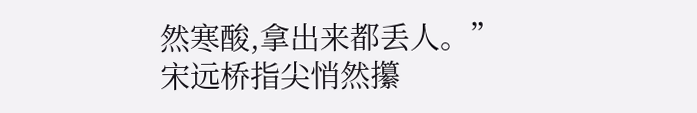然寒酸,拿出来都丢人。”
宋远桥指尖悄然攥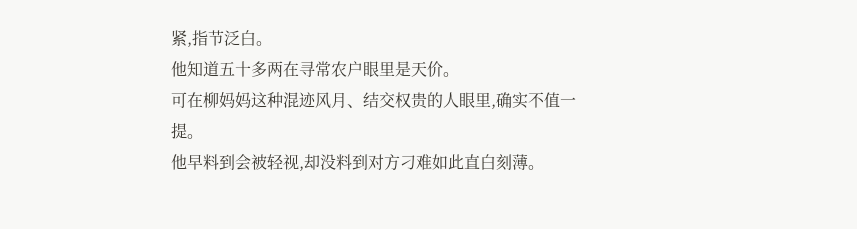紧,指节泛白。
他知道五十多两在寻常农户眼里是天价。
可在柳妈妈这种混迹风月、结交权贵的人眼里,确实不值一提。
他早料到会被轻视,却没料到对方刁难如此直白刻薄。